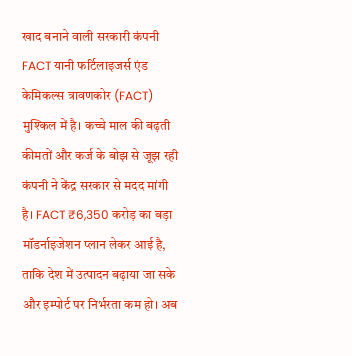खाद बनाने वाली सरकारी कंपनी FACT यानी फर्टिलाइजर्स एंड केमिकल्स त्रावणकोर (FACT) मुश्किल में है। कच्चे माल की बढ़ती कीमतों और कर्ज के बोझ से जूझ रही कंपनी ने केंद्र सरकार से मदद मांगी है। FACT ₹6,350 करोड़ का बड़ा मॉडर्नाइजेशन प्लान लेकर आई है, ताकि देश में उत्पादन बढ़ाया जा सके और इम्पोर्ट पर निर्भरता कम हो। अब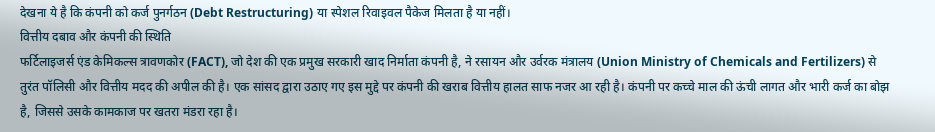देखना ये है कि कंपनी को कर्ज पुनर्गठन (Debt Restructuring) या स्पेशल रिवाइवल पैकेज मिलता है या नहीं।
वित्तीय दबाव और कंपनी की स्थिति
फर्टिलाइजर्स एंड केमिकल्स त्रावणकोर (FACT), जो देश की एक प्रमुख सरकारी खाद निर्माता कंपनी है, ने रसायन और उर्वरक मंत्रालय (Union Ministry of Chemicals and Fertilizers) से तुरंत पॉलिसी और वित्तीय मदद की अपील की है। एक सांसद द्वारा उठाए गए इस मुद्दे पर कंपनी की खराब वित्तीय हालत साफ नजर आ रही है। कंपनी पर कच्चे माल की ऊंची लागत और भारी कर्ज का बोझ है, जिससे उसके कामकाज पर खतरा मंडरा रहा है।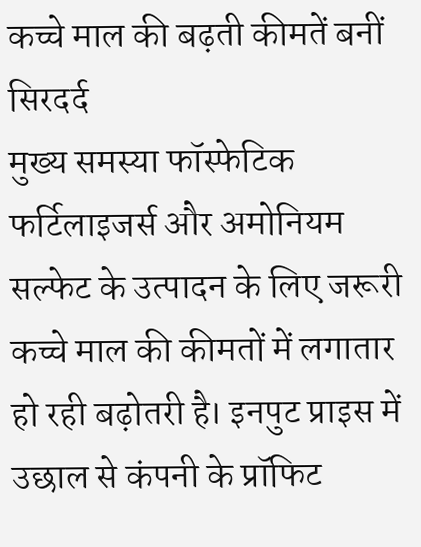कच्चे माल की बढ़ती कीमतें बनीं सिरदर्द
मुख्य समस्या फॉस्फेटिक फर्टिलाइजर्स और अमोनियम सल्फेट के उत्पादन के लिए जरूरी कच्चे माल की कीमतों में लगातार हो रही बढ़ोतरी है। इनपुट प्राइस में उछाल से कंपनी के प्रॉफिट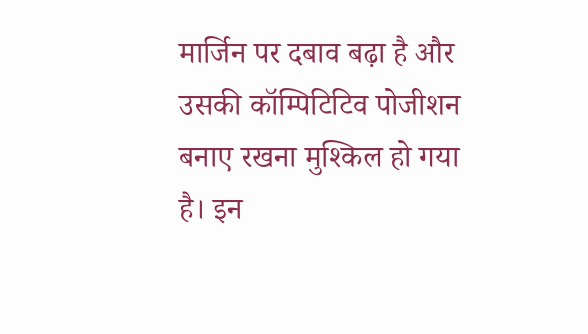मार्जिन पर दबाव बढ़ा है और उसकी कॉम्पिटिटिव पोजीशन बनाए रखना मुश्किल हो गया है। इन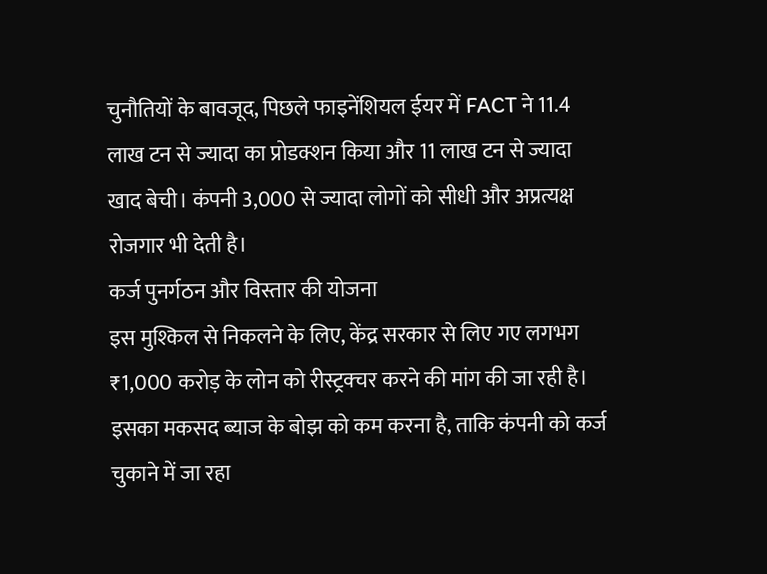चुनौतियों के बावजूद, पिछले फाइनेंशियल ईयर में FACT ने 11.4 लाख टन से ज्यादा का प्रोडक्शन किया और 11 लाख टन से ज्यादा खाद बेची। कंपनी 3,000 से ज्यादा लोगों को सीधी और अप्रत्यक्ष रोजगार भी देती है।
कर्ज पुनर्गठन और विस्तार की योजना
इस मुश्किल से निकलने के लिए, केंद्र सरकार से लिए गए लगभग ₹1,000 करोड़ के लोन को रीस्ट्रक्चर करने की मांग की जा रही है। इसका मकसद ब्याज के बोझ को कम करना है, ताकि कंपनी को कर्ज चुकाने में जा रहा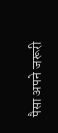पैसा अपने जरूरी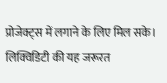प्रोजेक्ट्स में लगाने के लिए मिल सके। लिक्विडिटी की यह जरूरत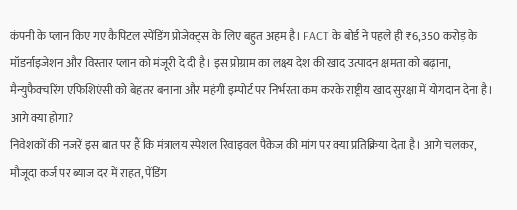कंपनी के प्लान किए गए कैपिटल स्पेंडिंग प्रोजेक्ट्स के लिए बहुत अहम है। FACT के बोर्ड ने पहले ही ₹6,350 करोड़ के मॉडर्नाइजेशन और विस्तार प्लान को मंजूरी दे दी है। इस प्रोग्राम का लक्ष्य देश की खाद उत्पादन क्षमता को बढ़ाना, मैन्युफैक्चरिंग एफिशिएंसी को बेहतर बनाना और महंगी इम्पोर्ट पर निर्भरता कम करके राष्ट्रीय खाद सुरक्षा में योगदान देना है।
आगे क्या होगा?
निवेशकों की नजरें इस बात पर हैं कि मंत्रालय स्पेशल रिवाइवल पैकेज की मांग पर क्या प्रतिक्रिया देता है। आगे चलकर, मौजूदा कर्ज पर ब्याज दर में राहत, पेंडिंग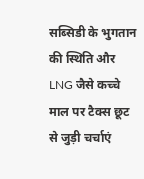सब्सिडी के भुगतान की स्थिति और LNG जैसे कच्चे माल पर टैक्स छूट से जुड़ी चर्चाएं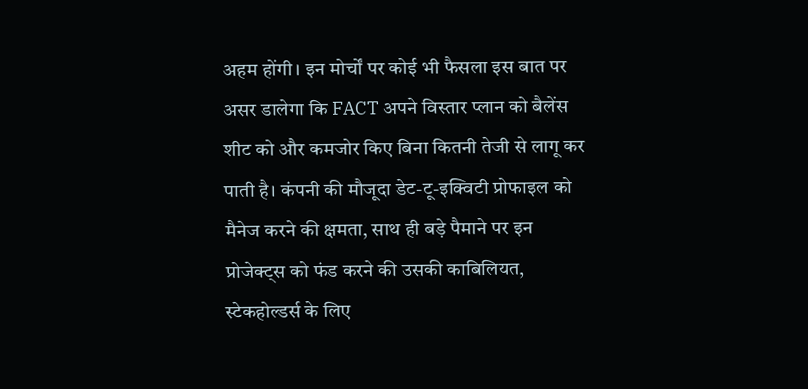अहम होंगी। इन मोर्चों पर कोई भी फैसला इस बात पर असर डालेगा कि FACT अपने विस्तार प्लान को बैलेंस शीट को और कमजोर किए बिना कितनी तेजी से लागू कर पाती है। कंपनी की मौजूदा डेट-टू-इक्विटी प्रोफाइल को मैनेज करने की क्षमता, साथ ही बड़े पैमाने पर इन प्रोजेक्ट्स को फंड करने की उसकी काबिलियत, स्टेकहोल्डर्स के लिए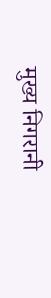मुख्य निगरानी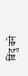बिंदु बने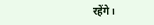रहेंगे।